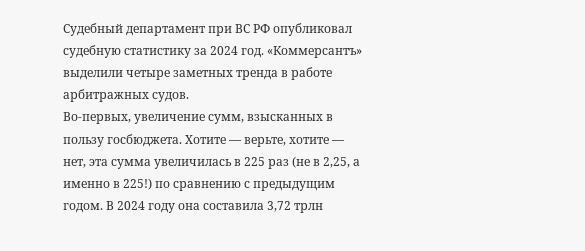Судебный департамент при ВС РФ опубликовал судебную статистику за 2024 год. «Коммерсантъ» выделили четыре заметных тренда в работе арбитражных судов.
Во-первых, увеличение сумм, взысканных в пользу госбюджета. Хотите — верьте, хотите — нет, эта сумма увеличилась в 225 раз (не в 2,25, а именно в 225!) по сравнению с предыдущим годом. В 2024 году она составила 3,72 трлн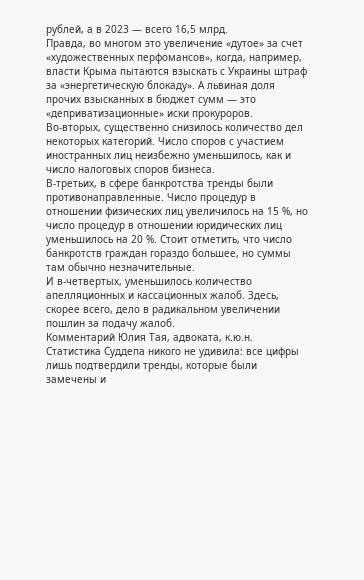рублей, а в 2023 — всего 16,5 млрд.
Правда, во многом это увеличение «дутое» за счет «художественных перфомансов», когда, например, власти Крыма пытаются взыскать с Украины штраф за «энергетическую блокаду». А львиная доля прочих взысканных в бюджет сумм — это «деприватизационные» иски прокуроров.
Во-вторых, существенно снизилось количество дел некоторых категорий. Число споров с участием иностранных лиц неизбежно уменьшилось, как и число налоговых споров бизнеса.
В-третьих, в сфере банкротства тренды были противонаправленные. Число процедур в отношении физических лиц увеличилось на 15 %, но число процедур в отношении юридических лиц уменьшилось на 20 %. Стоит отметить, что число банкротств граждан гораздо большее, но суммы там обычно незначительные.
И в-четвертых, уменьшилось количество апелляционных и кассационных жалоб. Здесь, скорее всего, дело в радикальном увеличении пошлин за подачу жалоб.
Комментарий Юлия Тая, адвоката, к.ю.н.
Статистика Суддепа никого не удивила: все цифры лишь подтвердили тренды, которые были замечены и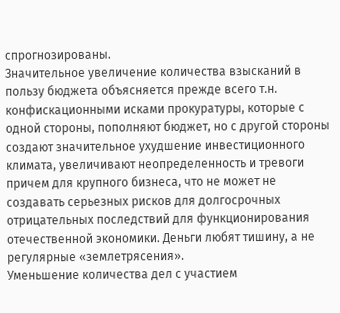спрогнозированы.
Значительное увеличение количества взысканий в пользу бюджета объясняется прежде всего т.н. конфискационными исками прокуратуры, которые с одной стороны, пополняют бюджет, но с другой стороны создают значительное ухудшение инвестиционного климата, увеличивают неопределенность и тревоги причем для крупного бизнеса, что не может не создавать серьезных рисков для долгосрочных отрицательных последствий для функционирования отечественной экономики. Деньги любят тишину, а не регулярные «землетрясения».
Уменьшение количества дел с участием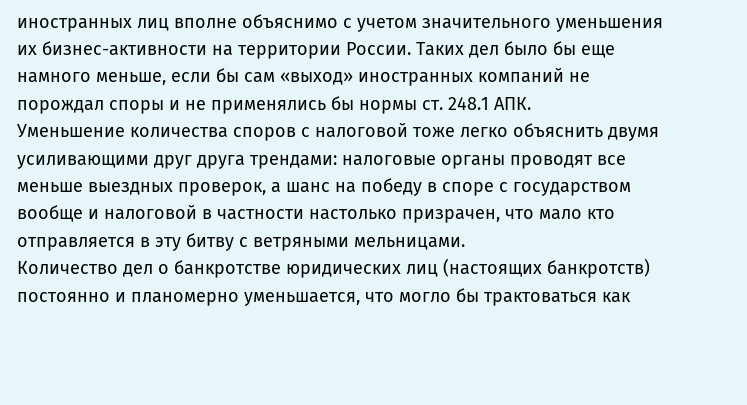иностранных лиц вполне объяснимо с учетом значительного уменьшения их бизнес-активности на территории России. Таких дел было бы еще намного меньше, если бы сам «выход» иностранных компаний не порождал споры и не применялись бы нормы ст. 248.1 АПК.
Уменьшение количества споров с налоговой тоже легко объяснить двумя усиливающими друг друга трендами: налоговые органы проводят все меньше выездных проверок, а шанс на победу в споре с государством вообще и налоговой в частности настолько призрачен, что мало кто отправляется в эту битву с ветряными мельницами.
Количество дел о банкротстве юридических лиц (настоящих банкротств) постоянно и планомерно уменьшается, что могло бы трактоваться как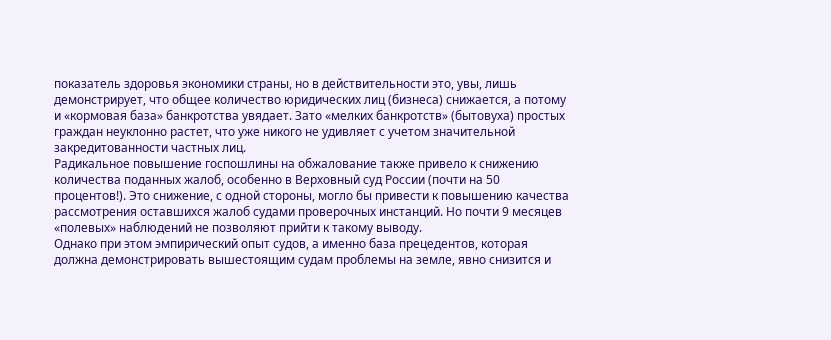показатель здоровья экономики страны, но в действительности это, увы, лишь демонстрирует, что общее количество юридических лиц (бизнеса) снижается, а потому и «кормовая база» банкротства увядает. Зато «мелких банкротств» (бытовуха) простых граждан неуклонно растет, что уже никого не удивляет с учетом значительной закредитованности частных лиц.
Радикальное повышение госпошлины на обжалование также привело к снижению количества поданных жалоб, особенно в Верховный суд России (почти на 50 процентов!). Это снижение, с одной стороны, могло бы привести к повышению качества рассмотрения оставшихся жалоб судами проверочных инстанций. Но почти 9 месяцев «полевых» наблюдений не позволяют прийти к такому выводу.
Однако при этом эмпирический опыт судов, а именно база прецедентов, которая должна демонстрировать вышестоящим судам проблемы на земле, явно снизится и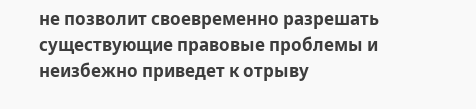не позволит своевременно разрешать существующие правовые проблемы и неизбежно приведет к отрыву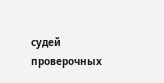судей проверочных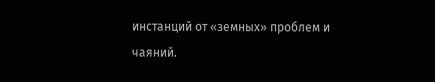инстанций от «земных» проблем и чаяний.